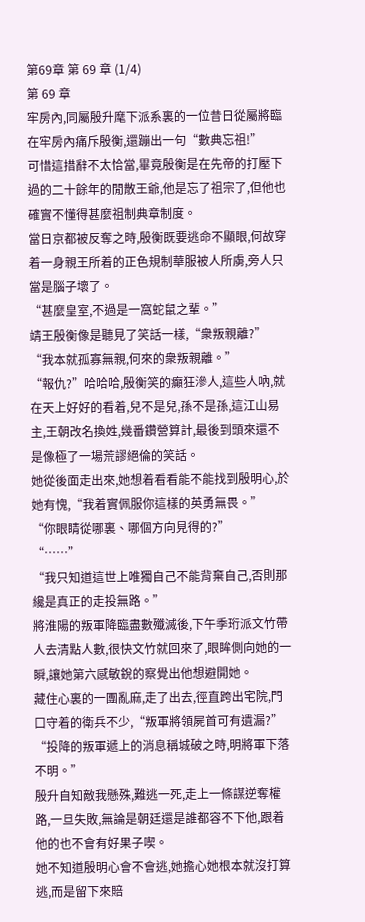第69章 第 69 章 (1/4)
第 69 章
牢房內,同屬殷升麾下派系裏的一位昔日從屬將臨在牢房內痛斥殷衡,還蹦出一句“數典忘祖!”
可惜這措辭不太恰當,畢竟殷衡是在先帝的打壓下過的二十餘年的閒散王爺,他是忘了祖宗了,但他也確實不懂得甚麼祖制典章制度。
當日京都被反奪之時,殷衡既要逃命不顯眼,何故穿着一身親王所着的正色規制華服被人所虜,旁人只當是腦子壞了。
“甚麼皇室,不過是一窩蛇鼠之輩。”
靖王殷衡像是聽見了笑話一樣,“衆叛親離?”
“我本就孤寡無親,何來的衆叛親離。”
“報仇?”哈哈哈,殷衡笑的癲狂滲人,這些人吶,就在天上好好的看着,兒不是兒,孫不是孫,這江山易主,王朝改名換姓,幾番鑽營算計,最後到頭來還不是像極了一場荒謬絕倫的笑話。
她從後面走出來,她想着看看能不能找到殷明心,於她有愧,“我着實佩服你這樣的英勇無畏。”
“你眼睛從哪裏、哪個方向見得的?”
“……”
“我只知道這世上唯獨自己不能背棄自己,否則那纔是真正的走投無路。”
將淮陽的叛軍降臨盡數殲滅後,下午季珩派文竹帶人去清點人數,很快文竹就回來了,眼眸側向她的一瞬,讓她第六感敏銳的察覺出他想避開她。
藏住心裏的一團亂麻,走了出去,徑直跨出宅院,門口守着的衛兵不少,“叛軍將領屍首可有遺漏?”
“投降的叛軍遞上的消息稱城破之時,明將軍下落不明。”
殷升自知敵我懸殊,難逃一死,走上一條謀逆奪權路,一旦失敗,無論是朝廷還是誰都容不下他,跟着他的也不會有好果子喫。
她不知道殷明心會不會逃,她擔心她根本就沒打算逃,而是留下來賠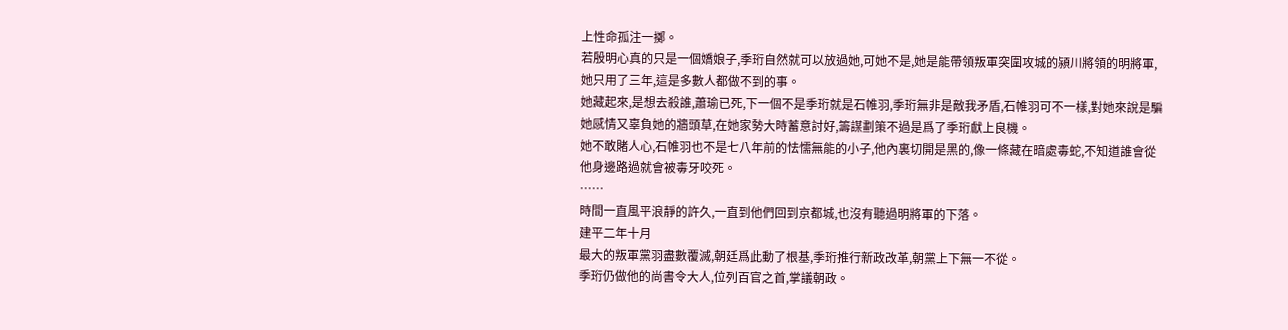上性命孤注一擲。
若殷明心真的只是一個嬌娘子,季珩自然就可以放過她,可她不是,她是能帶領叛軍突圍攻城的潁川將領的明將軍,她只用了三年,這是多數人都做不到的事。
她藏起來,是想去殺誰,蕭瑜已死,下一個不是季珩就是石帷羽,季珩無非是敵我矛盾,石帷羽可不一樣,對她來說是騙她感情又辜負她的牆頭草,在她家勢大時蓄意討好,籌謀劃策不過是爲了季珩獻上良機。
她不敢賭人心,石帷羽也不是七八年前的怯懦無能的小子,他內裏切開是黑的,像一條藏在暗處毒蛇,不知道誰會從他身邊路過就會被毒牙咬死。
……
時間一直風平浪靜的許久,一直到他們回到京都城,也沒有聽過明將軍的下落。
建平二年十月
最大的叛軍黨羽盡數覆滅,朝廷爲此動了根基,季珩推行新政改革,朝黨上下無一不從。
季珩仍做他的尚書令大人,位列百官之首,掌議朝政。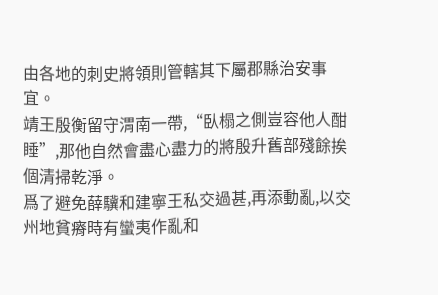由各地的刺史將領則管轄其下屬郡縣治安事宜。
靖王殷衡留守渭南一帶,“臥榻之側豈容他人酣睡”,那他自然會盡心盡力的將殷升舊部殘餘挨個清掃乾淨。
爲了避免薛驥和建寧王私交過甚,再添動亂,以交州地貧瘠時有蠻夷作亂和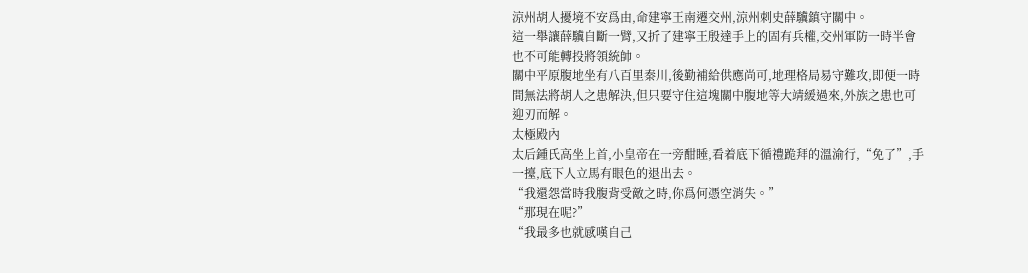涼州胡人擾境不安爲由,命建寧王南遷交州,涼州刺史薛驥鎮守關中。
這一舉讓薛驥自斷一臂,又折了建寧王殷達手上的固有兵權,交州軍防一時半會也不可能轉投將領統帥。
關中平原腹地坐有八百里秦川,後勤補給供應尚可,地理格局易守難攻,即便一時間無法將胡人之患解決,但只要守住這塊關中腹地等大靖緩過來,外族之患也可迎刃而解。
太極殿內
太后鍾氏高坐上首,小皇帝在一旁酣睡,看着底下循禮跪拜的溫渝行,“免了”,手一擡,底下人立馬有眼色的退出去。
“我還怨當時我腹背受敵之時,你爲何憑空消失。”
“那現在呢?”
“我最多也就感嘆自己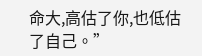命大,高估了你,也低估了自己。”